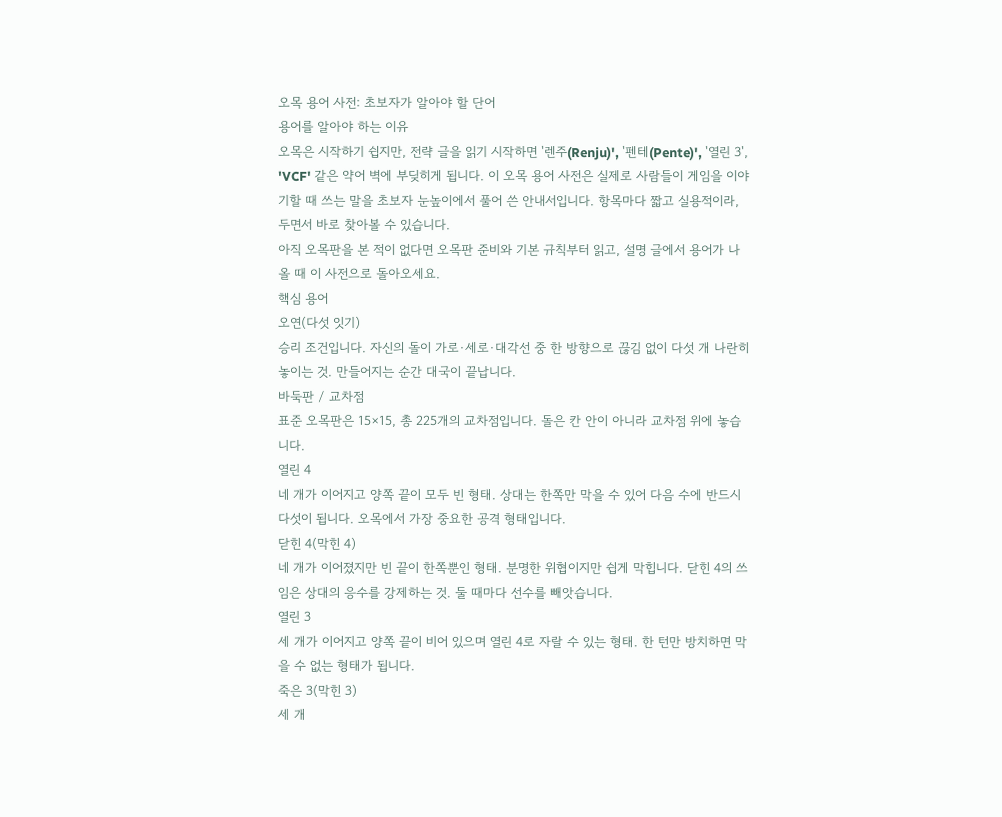오목 용어 사전: 초보자가 알아야 할 단어
용어를 알아야 하는 이유
오목은 시작하기 쉽지만, 전략 글을 읽기 시작하면 '렌주(Renju)', '펜테(Pente)', '열린 3', 'VCF' 같은 약어 벽에 부딪히게 됩니다. 이 오목 용어 사전은 실제로 사람들이 게임을 이야기할 때 쓰는 말을 초보자 눈높이에서 풀어 쓴 안내서입니다. 항목마다 짧고 실용적이라, 두면서 바로 찾아볼 수 있습니다.
아직 오목판을 본 적이 없다면 오목판 준비와 기본 규칙부터 읽고, 설명 글에서 용어가 나올 때 이 사전으로 돌아오세요.
핵심 용어
오연(다섯 잇기)
승리 조건입니다. 자신의 돌이 가로·세로·대각선 중 한 방향으로 끊김 없이 다섯 개 나란히 놓이는 것. 만들어지는 순간 대국이 끝납니다.
바둑판 / 교차점
표준 오목판은 15×15, 총 225개의 교차점입니다. 돌은 칸 안이 아니라 교차점 위에 놓습니다.
열린 4
네 개가 이어지고 양쪽 끝이 모두 빈 형태. 상대는 한쪽만 막을 수 있어 다음 수에 반드시 다섯이 됩니다. 오목에서 가장 중요한 공격 형태입니다.
닫힌 4(막힌 4)
네 개가 이어졌지만 빈 끝이 한쪽뿐인 형태. 분명한 위협이지만 쉽게 막힙니다. 닫힌 4의 쓰임은 상대의 응수를 강제하는 것. 둘 때마다 선수를 빼앗습니다.
열린 3
세 개가 이어지고 양쪽 끝이 비어 있으며 열린 4로 자랄 수 있는 형태. 한 턴만 방치하면 막을 수 없는 형태가 됩니다.
죽은 3(막힌 3)
세 개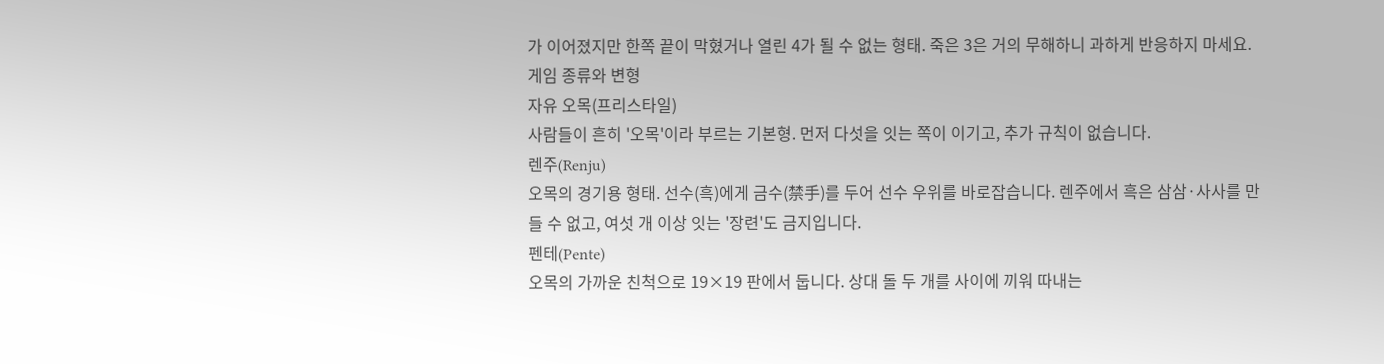가 이어졌지만 한쪽 끝이 막혔거나 열린 4가 될 수 없는 형태. 죽은 3은 거의 무해하니 과하게 반응하지 마세요.
게임 종류와 변형
자유 오목(프리스타일)
사람들이 흔히 '오목'이라 부르는 기본형. 먼저 다섯을 잇는 쪽이 이기고, 추가 규칙이 없습니다.
렌주(Renju)
오목의 경기용 형태. 선수(흑)에게 금수(禁手)를 두어 선수 우위를 바로잡습니다. 렌주에서 흑은 삼삼·사사를 만들 수 없고, 여섯 개 이상 잇는 '장련'도 금지입니다.
펜테(Pente)
오목의 가까운 친척으로 19×19 판에서 둡니다. 상대 돌 두 개를 사이에 끼워 따내는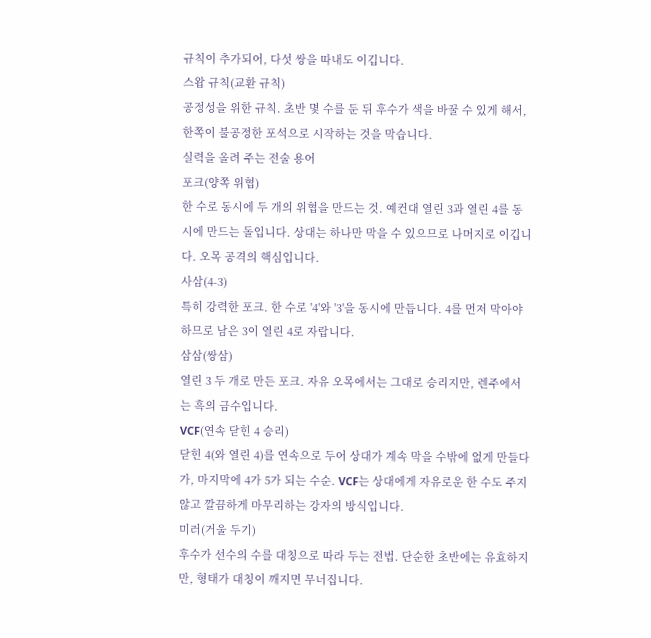규칙이 추가되어, 다섯 쌍을 따내도 이깁니다.
스왑 규칙(교환 규칙)
공정성을 위한 규칙. 초반 몇 수를 둔 뒤 후수가 색을 바꿀 수 있게 해서, 한쪽이 불공정한 포석으로 시작하는 것을 막습니다.
실력을 올려 주는 전술 용어
포크(양쪽 위협)
한 수로 동시에 두 개의 위협을 만드는 것. 예컨대 열린 3과 열린 4를 동시에 만드는 돌입니다. 상대는 하나만 막을 수 있으므로 나머지로 이깁니다. 오목 공격의 핵심입니다.
사삼(4-3)
특히 강력한 포크. 한 수로 '4'와 '3'을 동시에 만듭니다. 4를 먼저 막아야 하므로 남은 3이 열린 4로 자랍니다.
삼삼(쌍삼)
열린 3 두 개로 만든 포크. 자유 오목에서는 그대로 승리지만, 렌주에서는 흑의 금수입니다.
VCF(연속 닫힌 4 승리)
닫힌 4(와 열린 4)를 연속으로 두어 상대가 계속 막을 수밖에 없게 만들다가, 마지막에 4가 5가 되는 수순. VCF는 상대에게 자유로운 한 수도 주지 않고 깔끔하게 마무리하는 강자의 방식입니다.
미러(거울 두기)
후수가 선수의 수를 대칭으로 따라 두는 전법. 단순한 초반에는 유효하지만, 형태가 대칭이 깨지면 무너집니다.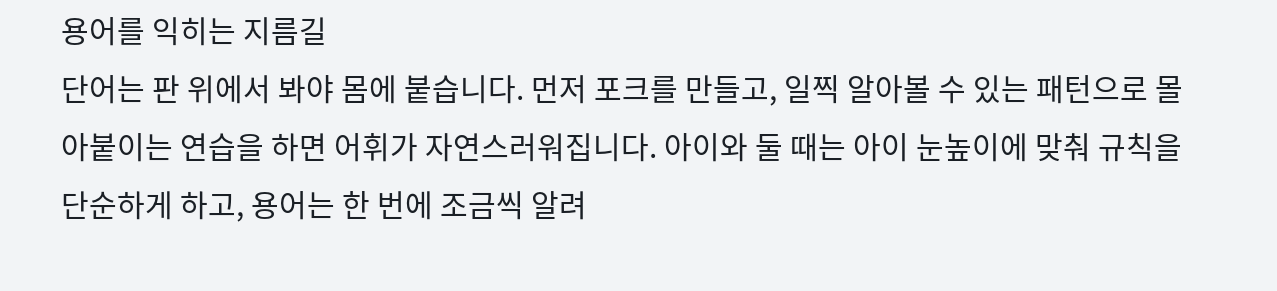용어를 익히는 지름길
단어는 판 위에서 봐야 몸에 붙습니다. 먼저 포크를 만들고, 일찍 알아볼 수 있는 패턴으로 몰아붙이는 연습을 하면 어휘가 자연스러워집니다. 아이와 둘 때는 아이 눈높이에 맞춰 규칙을 단순하게 하고, 용어는 한 번에 조금씩 알려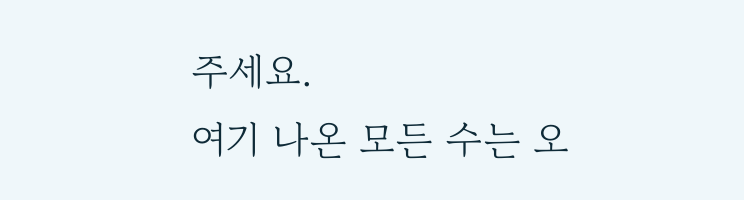주세요.
여기 나온 모든 수는 오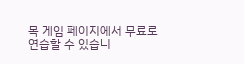목 게임 페이지에서 무료로 연습할 수 있습니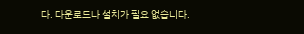다. 다운로드나 설치가 필요 없습니다.